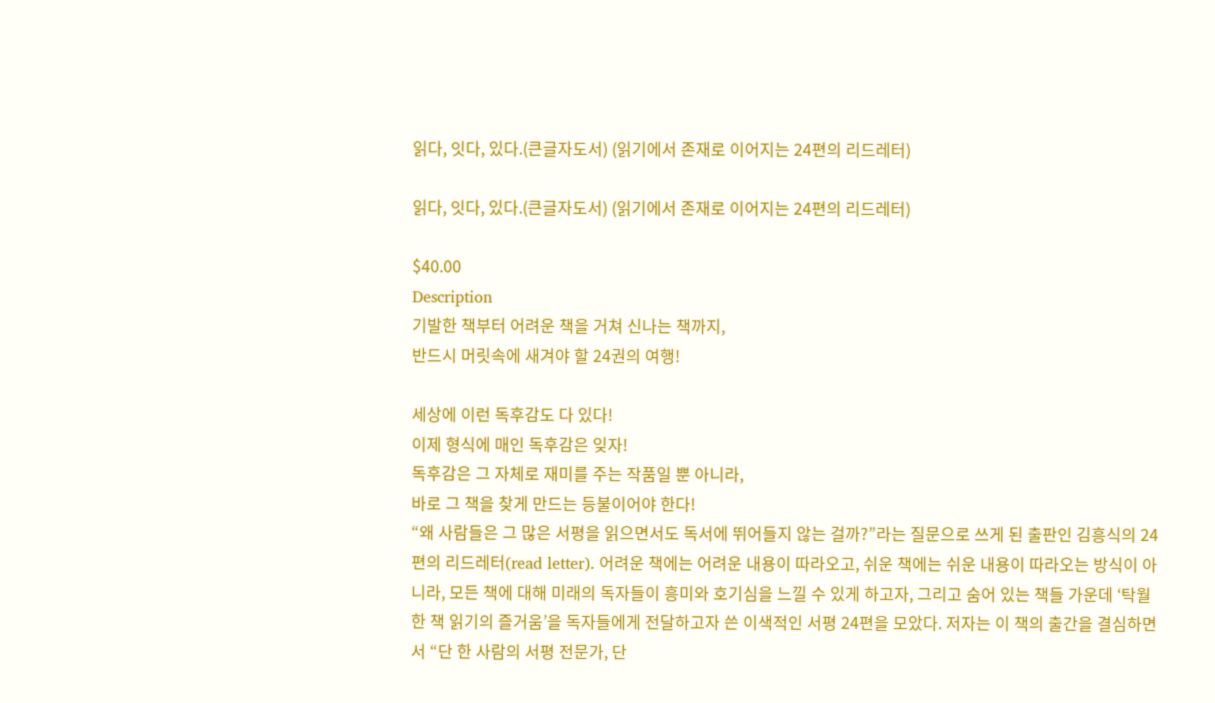읽다, 잇다, 있다.(큰글자도서) (읽기에서 존재로 이어지는 24편의 리드레터)

읽다, 잇다, 있다.(큰글자도서) (읽기에서 존재로 이어지는 24편의 리드레터)

$40.00
Description
기발한 책부터 어려운 책을 거쳐 신나는 책까지,
반드시 머릿속에 새겨야 할 24권의 여행!

세상에 이런 독후감도 다 있다!
이제 형식에 매인 독후감은 잊자!
독후감은 그 자체로 재미를 주는 작품일 뿐 아니라,
바로 그 책을 찾게 만드는 등불이어야 한다!
“왜 사람들은 그 많은 서평을 읽으면서도 독서에 뛰어들지 않는 걸까?”라는 질문으로 쓰게 된 출판인 김흥식의 24편의 리드레터(read letter). 어려운 책에는 어려운 내용이 따라오고, 쉬운 책에는 쉬운 내용이 따라오는 방식이 아니라, 모든 책에 대해 미래의 독자들이 흥미와 호기심을 느낄 수 있게 하고자, 그리고 숨어 있는 책들 가운데 ‘탁월한 책 읽기의 즐거움’을 독자들에게 전달하고자 쓴 이색적인 서평 24편을 모았다. 저자는 이 책의 출간을 결심하면서 “단 한 사람의 서평 전문가, 단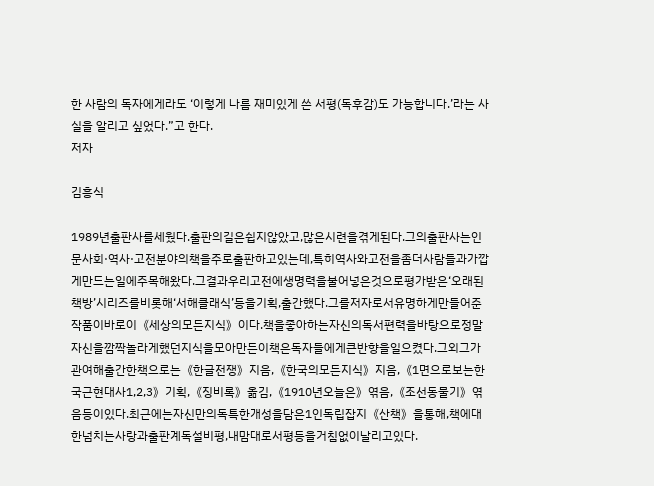한 사람의 독자에게라도 ‘이렇게 나름 재미있게 쓴 서평(독후감)도 가능합니다.’라는 사실을 알리고 싶었다.”고 한다.
저자

김흥식

1989년출판사를세웠다.출판의길은쉽지않았고,많은시련을겪게된다.그의출판사는인문사회·역사·고전분야의책을주로출판하고있는데,특히역사와고전을좀더사람들과가깝게만드는일에주목해왔다.그결과우리고전에생명력을불어넣은것으로평가받은‘오래된책방’시리즈를비롯해‘서해클래식’등을기획,출간했다.그를저자로서유명하게만들어준작품이바로이《세상의모든지식》이다.책을좋아하는자신의독서편력을바탕으로정말자신을깜짝놀라게했던지식을모아만든이책은독자들에게큰반향을일으켰다.그외그가관여해출간한책으로는《한글전쟁》지음,《한국의모든지식》지음,《1면으로보는한국근현대사1,2,3》기획,《징비록》옮김,《1910년오늘은》엮음,《조선동물기》엮음등이있다.최근에는자신만의독특한개성을담은1인독립잡지《산책》을통해,책에대한넘치는사랑과출판계독설비평,내맘대로서평등을거침없이날리고있다.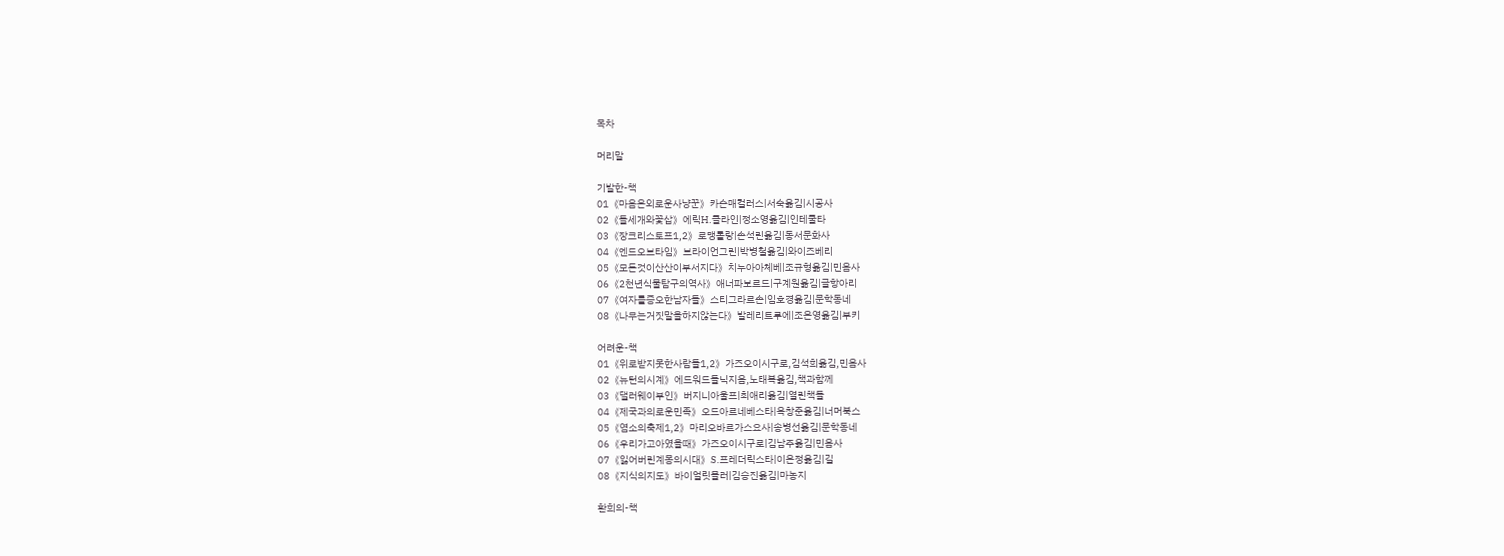목차

머리말

기발한-책
01《마음은외로운사냥꾼》카슨매컬러스|서숙옮김|시공사
02《돌세개와꽃삽》에릭H.클라인|정소영옮김|인테쿨타
03《장크리스토프1,2》로맹롤랑|손석린옮김|동서문화사
04《엔드오브타임》브라이언그린|박병철옮김|와이즈베리
05《모든것이산산이부서지다》치누아아체베|조규형옮김|민음사
06《2천년식물탐구의역사》애너파보르드|구계원옮김|글항아리
07《여자를증오한남자들》스티그라르손|임호경옮김|문학동네
08《나무는거짓말을하지않는다》발레리트루에|조은영옮김|부키

어려운-책
01《위로받지못한사람들1,2》가즈오이시구로,김석희옮김,민음사
02《뉴턴의시계》에드워드돌닉지음,노태복옮김,책과함께
03《댈러웨이부인》버지니아울프|최애리옮김|열린책들
04《제국과의로운민족》오드아르네베스타|옥창준옮김|너머북스
05《염소의축제1,2》마리오바르가스요사|송병선옮김|문학동네
06《우리가고아였을때》가즈오이시구로|김남주옮김|민음사
07《잃어버린계몽의시대》S.프레더릭스타|이은정옮김|길
08《지식의지도》바이얼릿몰러|김승진옮김|마농지

환희의-책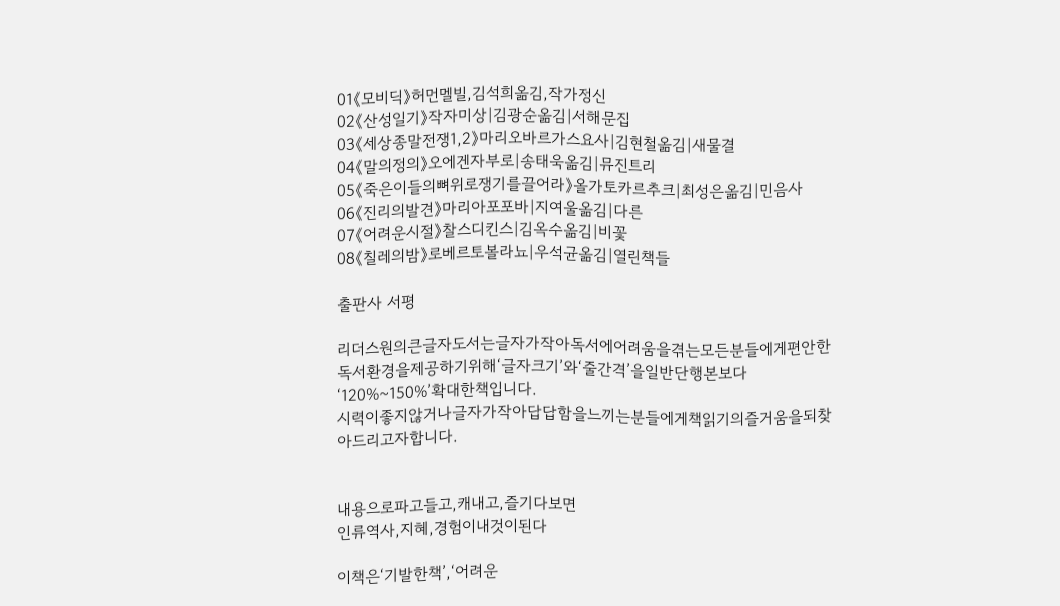01《모비딕》허먼멜빌,김석희옮김,작가정신
02《산성일기》작자미상|김광순옮김|서해문집
03《세상종말전쟁1,2》마리오바르가스요사|김현철옮김|새물결
04《말의정의》오에겐자부로|송태욱옮김|뮤진트리
05《죽은이들의뼈위로쟁기를끌어라》올가토카르추크|최성은옮김|민음사
06《진리의발견》마리아포포바|지여울옮김|다른
07《어려운시절》찰스디킨스|김옥수옮김|비꽃
08《칠레의밤》로베르토볼라뇨|우석균옮김|열린책들

출판사 서평

리더스원의큰글자도서는글자가작아독서에어려움을겪는모든분들에게편안한독서환경을제공하기위해‘글자크기’와‘줄간격’을일반단행본보다‘120%~150%’확대한책입니다.
시력이좋지않거나글자가작아답답함을느끼는분들에게책읽기의즐거움을되찾아드리고자합니다.


내용으로파고들고,캐내고,즐기다보면
인류역사,지혜,경험이내것이된다

이책은‘기발한책’,‘어려운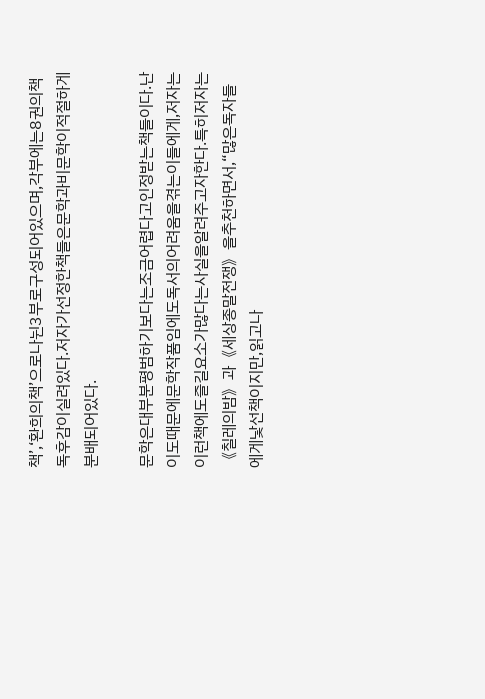책’,‘환희의책’으로나뉜3부로구성되어있으며,각부에는8권의책독후감이실려있다.저자가선정한책들은문학과비문학이적절하게분배되어있다.

문학은대부분평범하기보다는조금어렵다고인정받는책들이다.난이도때문에문학작품임에도독서의어려움을겪는이들에게,저자는이런책에도즐길요소가많다는사실을알려주고자한다.특히저자는《칠레의밤》과《세상종말전쟁》을추천하면서,“많은독자들에게낯선책이지만,읽고나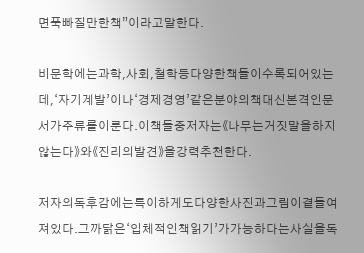면푹빠질만한책”이라고말한다.

비문학에는과학,사회,철학등다양한책들이수록되어있는데,‘자기계발’이나‘경제경영’같은분야의책대신본격인문서가주류를이룬다.이책들중저자는《나무는거짓말을하지않는다》와《진리의발견》을강력추천한다.

저자의독후감에는특이하게도다양한사진과그림이곁들여져있다.그까닭은‘입체적인책읽기’가가능하다는사실을독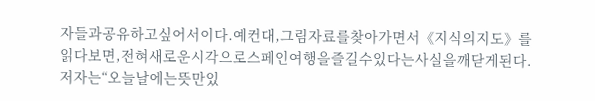자들과공유하고싶어서이다.예컨대,그림자료를찾아가면서《지식의지도》를읽다보면,전혀새로운시각으로스페인여행을즐길수있다는사실을깨닫게된다.저자는“오늘날에는뜻만있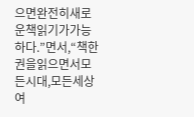으면완전히새로운책읽기가가능하다.”면서,“책한권을읽으면서모든시대,모든세상여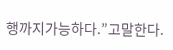행까지가능하다.”고말한다.